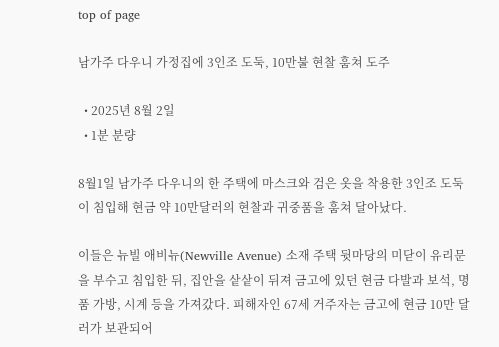top of page

남가주 다우니 가정집에 3인조 도둑, 10만불 현찰 훔쳐 도주

  • 2025년 8월 2일
  • 1분 분량

8월1일 남가주 다우니의 한 주택에 마스크와 검은 옷을 착용한 3인조 도둑이 침입해 현금 약 10만달러의 현찰과 귀중품을 훔쳐 달아났다.

이들은 뉴빌 애비뉴(Newville Avenue) 소재 주택 뒷마당의 미닫이 유리문을 부수고 침입한 뒤, 집안을 샅샅이 뒤져 금고에 있던 현금 다발과 보석, 명품 가방, 시계 등을 가져갔다. 피해자인 67세 거주자는 금고에 현금 10만 달러가 보관되어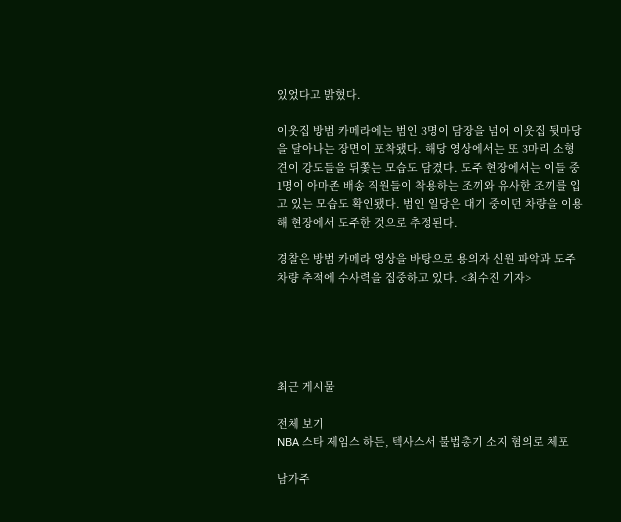있었다고 밝혔다.

이웃집 방범 카메라에는 범인 3명이 담장을 넘어 이웃집 뒷마당을 달아나는 장면이 포착됐다. 해당 영상에서는 또 3마리 소형견이 강도들을 뒤쫓는 모습도 담겼다. 도주 현장에서는 이들 중 1명이 아마존 배송 직원들이 착용하는 조끼와 유사한 조끼를 입고 있는 모습도 확인됐다. 범인 일당은 대기 중이던 차량을 이용해 현장에서 도주한 것으로 추정된다.

경찰은 방범 카메라 영상을 바탕으로 용의자 신원 파악과 도주 차량 추적에 수사력을 집중하고 있다. <최수진 기자>





최근 게시물

전체 보기
NBA 스타 제임스 하든, 텍사스서 불법총기 소지 혐의로 체포

남가주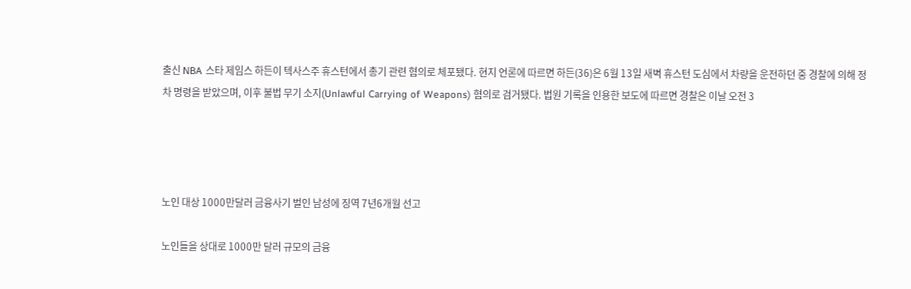출신 NBA 스타 제임스 하든이 텍사스주 휴스턴에서 총기 관련 혐의로 체포됐다. 현지 언론에 따르면 하든(36)은 6월 13일 새벽 휴스턴 도심에서 차량을 운전하던 중 경찰에 의해 정차 명령을 받았으며, 이후 불법 무기 소지(Unlawful Carrying of Weapons) 혐의로 검거됐다. 법원 기록을 인용한 보도에 따르면 경찰은 이날 오전 3




노인 대상 1000만달러 금융사기 벌인 남성에 징역 7년6개월 선고

노인들을 상대로 1000만 달러 규모의 금융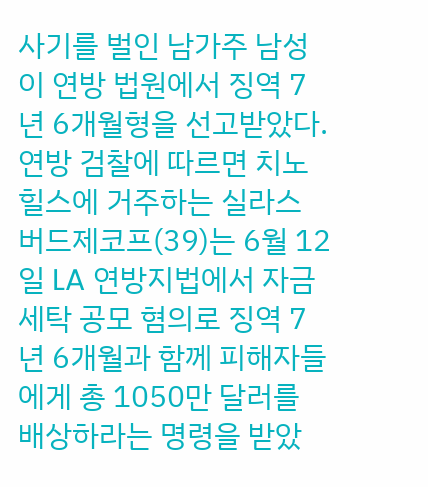사기를 벌인 남가주 남성이 연방 법원에서 징역 7년 6개월형을 선고받았다. 연방 검찰에 따르면 치노힐스에 거주하는 실라스 버드제코프(39)는 6월 12일 LA 연방지법에서 자금세탁 공모 혐의로 징역 7년 6개월과 함께 피해자들에게 총 1050만 달러를 배상하라는 명령을 받았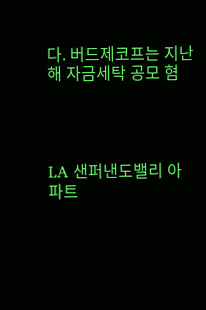다. 버드제코프는 지난해 자금세탁 공모 혐




LA 샌퍼낸도밸리 아파트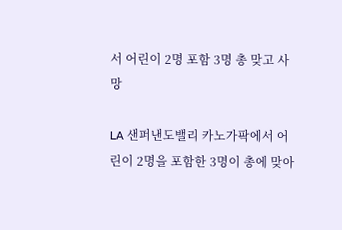서 어린이 2명 포함 3명 총 맞고 사망

LA 샌퍼낸도밸리 카노가팍에서 어린이 2명을 포함한 3명이 총에 맞아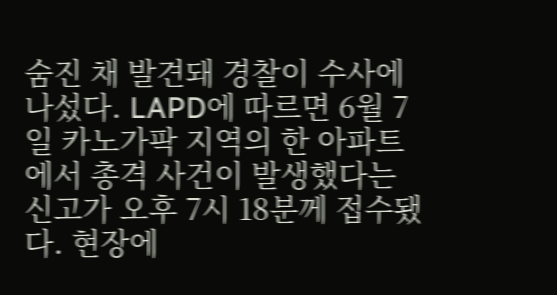숨진 채 발견돼 경찰이 수사에 나섰다. LAPD에 따르면 6월 7일 카노가팍 지역의 한 아파트에서 총격 사건이 발생했다는 신고가 오후 7시 18분께 접수됐다. 현장에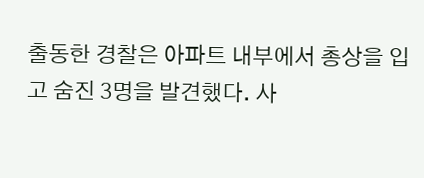출동한 경찰은 아파트 내부에서 총상을 입고 숨진 3명을 발견했다. 사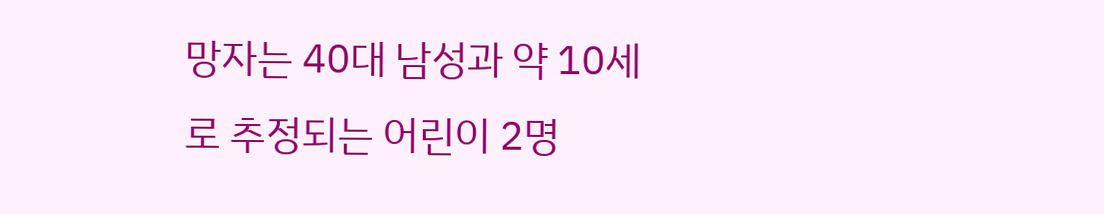망자는 40대 남성과 약 10세로 추정되는 어린이 2명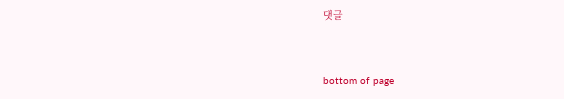댓글


bottom of page